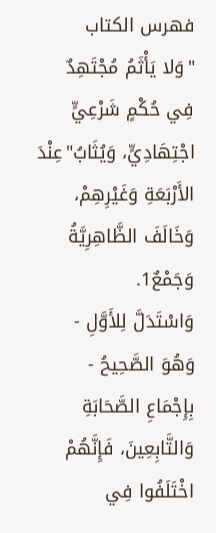فهرس الكتاب
"وَلا يَأْثَمُ مُجْتَهِدٌ فِي حُكْمٍ شَرْعِيٍّ اجْتِهَادِيٍّ، وَيُثَابُ"عِنْدَ الأَرْبَعَةِ وَغَيْرِهِمْ، وَخَالَفَ الظَّاهِرِيَّةُ وَجَمْعٌ1.
وَاسْتَدَلَّ لِلأَوَّلِ - وَهُوَ الصَّحِيحُ - بِإِجْمَاعِ الصَّحَابَةِ وَالتَّابِعِينَ، فَإِنَّهُمْ اخْتَلَفُوا فِي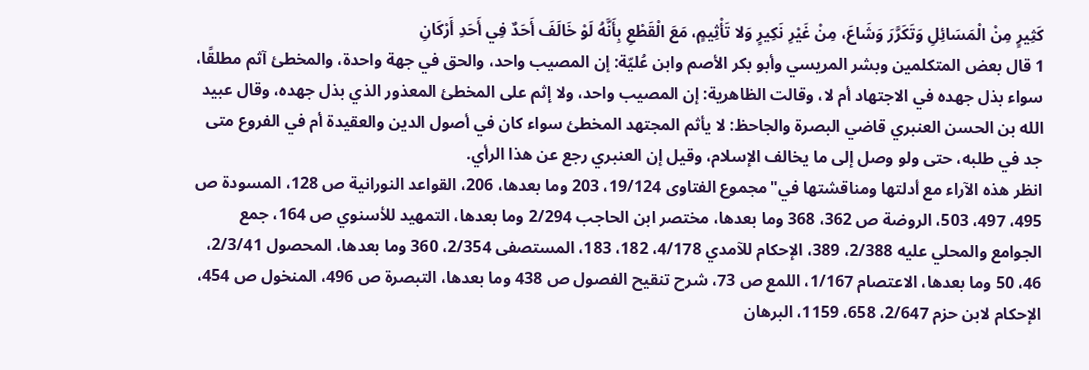كَثِيرٍ مِنْ الْمَسَائِلِ وَتَكَرَّرَ وَشَاعَ، مِنْ غَيْرِ نَكِيرٍ وَلا تَأْثِيمٍ، مَعَ الْقَطْعِ بِأَنَّهُ لَوْ خَالَفَ أَحَدٌ فِي أَحَدِ أَرْكَانِ
1 قال بعض المتكلمين وبشر المريسي وأبو بكر الأصم وابن عُليّة: إن المصيب واحد، والحق في جهة واحدة، والمخطئ آثم مطلقًا، سواء بذل جهده في الاجتهاد أم لا، وقالت الظاهرية: إن المصيب واحد، ولا إثم على المخطئ المعذور الذي بذل جهده، وقال عبيد الله بن الحسن العنبري قاضي البصرة والجاحظ: لا يأثم المجتهد المخطئ سواء كان في أصول الدين والعقيدة أم في الفروع متى جد في طلبه، حتى ولو وصل إلى ما يخالف الإسلام، وقيل إن العنبري رجع عن هذا الرأي.
انظر هذه الآراء مع أدلتها ومناقشتها في"مجموع الفتاوى 19/124، 203 وما بعدها، 206، القواعد النورانية ص 128، المسودة ص 495، 497، 503، الروضة ص 362، 368 وما بعدها، مختصر ابن الحاجب 2/294 وما بعدها، التمهيد للأسنوي ص 164، جمع الجوامع والمحلي عليه 2/388، 389، الإحكام للآمدي 4/178، 182، 183، المستصفى 2/354، 360 وما بعدها، المحصول 2/3/41، 46، 50 وما بعدها، الاعتصام 1/167، اللمع ص 73، شرح تنقيح الفصول ص 438 وما بعدها، التبصرة ص 496، المنخول ص 454، الإحكام لابن حزم 2/647، 658، 1159، البرهان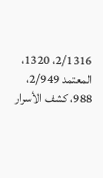2/1316، 1320، المعتمد 2/949، 988، كشف الأسرار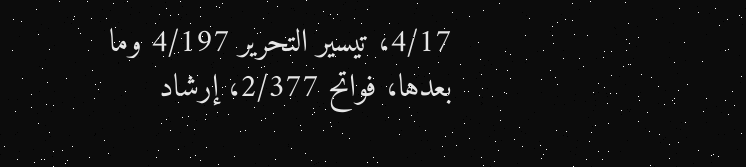4/17، تيسير التحرير 4/197 وما بعدها، فواتح 2/377، إرشاد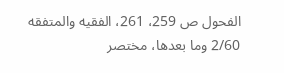الفحول ص 259، 261، الفقيه والمتفقه 2/60 وما بعدها، مختصر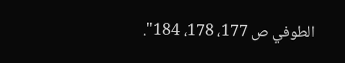الطوفي ص 177، 178، 184".